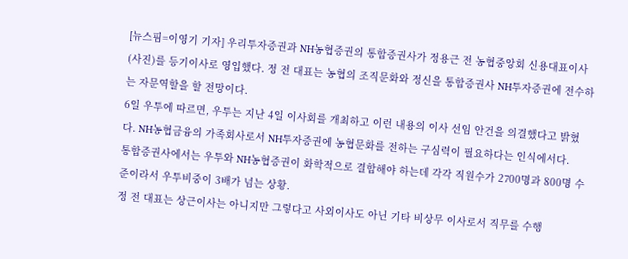[뉴스핌=이영기 기자] 우리투자증권과 NH농협증권의 통합증권사가 정용근 전 농협중앙회 신용대표이사(사진)를 등기이사로 영입했다. 정 전 대표는 농협의 조직문화와 정신을 통합증권사 NH투자증권에 전수하는 자문역할을 할 전망이다.
6일 우투에 따르면, 우투는 지난 4일 이사회를 개최하고 이런 내용의 이사 선임 안건을 의결했다고 밝혔다. NH농협금융의 가족회사로서 NH투자증권에 농협문화를 전하는 구심력이 필요하다는 인식에서다.
통합증권사에서는 우투와 NH농협증권이 화학적으로 결합해야 하는데 각각 직원수가 2700명과 800명 수준이라서 우투비중이 3배가 넘는 상황.
정 전 대표는 상근이사는 아니지만 그렇다고 사외이사도 아닌 기타 비상무 이사로서 직무를 수행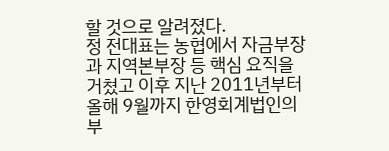할 것으로 알려졌다.
정 전대표는 농협에서 자금부장과 지역본부장 등 핵심 요직을 거쳤고 이후 지난 2011년부터 올해 9월까지 한영회계법인의 부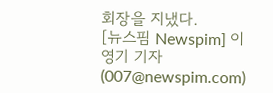회장을 지냈다.
[뉴스핌 Newspim] 이영기 기자 (007@newspim.com)